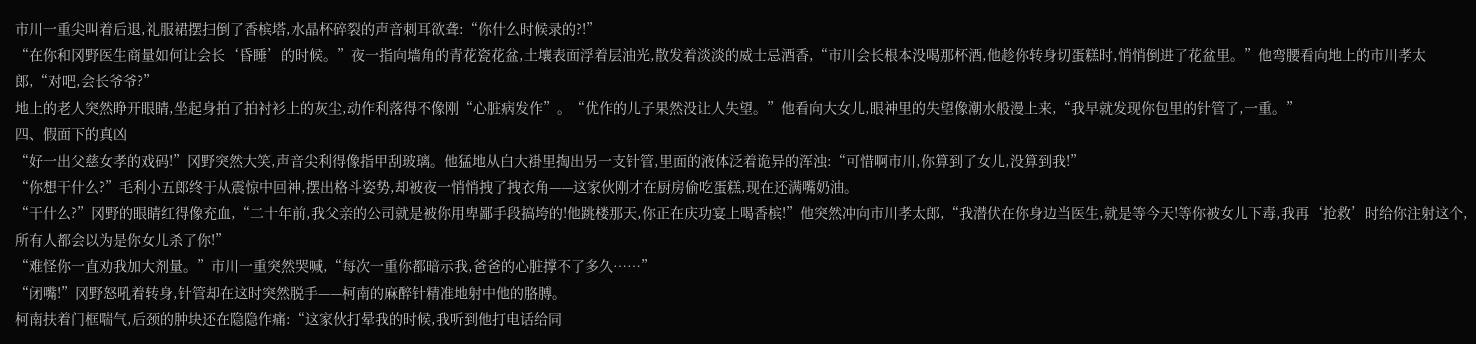市川一重尖叫着后退,礼服裙摆扫倒了香槟塔,水晶杯碎裂的声音刺耳欲聋:“你什么时候录的?!”
“在你和冈野医生商量如何让会长‘昏睡’的时候。”夜一指向墙角的青花瓷花盆,土壤表面浮着层油光,散发着淡淡的威士忌酒香,“市川会长根本没喝那杯酒,他趁你转身切蛋糕时,悄悄倒进了花盆里。”他弯腰看向地上的市川孝太郎,“对吧,会长爷爷?”
地上的老人突然睁开眼睛,坐起身拍了拍衬衫上的灰尘,动作利落得不像刚“心脏病发作”。“优作的儿子果然没让人失望。”他看向大女儿,眼神里的失望像潮水般漫上来,“我早就发现你包里的针管了,一重。”
四、假面下的真凶
“好一出父慈女孝的戏码!”冈野突然大笑,声音尖利得像指甲刮玻璃。他猛地从白大褂里掏出另一支针管,里面的液体泛着诡异的浑浊:“可惜啊市川,你算到了女儿,没算到我!”
“你想干什么?”毛利小五郎终于从震惊中回神,摆出格斗姿势,却被夜一悄悄拽了拽衣角——这家伙刚才在厨房偷吃蛋糕,现在还满嘴奶油。
“干什么?”冈野的眼睛红得像充血,“二十年前,我父亲的公司就是被你用卑鄙手段搞垮的!他跳楼那天,你正在庆功宴上喝香槟!”他突然冲向市川孝太郎,“我潜伏在你身边当医生,就是等今天!等你被女儿下毒,我再‘抢救’时给你注射这个,所有人都会以为是你女儿杀了你!”
“难怪你一直劝我加大剂量。”市川一重突然哭喊,“每次一重你都暗示我,爸爸的心脏撑不了多久……”
“闭嘴!”冈野怒吼着转身,针管却在这时突然脱手——柯南的麻醉针精准地射中他的胳膊。
柯南扶着门框喘气,后颈的肿块还在隐隐作痛:“这家伙打晕我的时候,我听到他打电话给同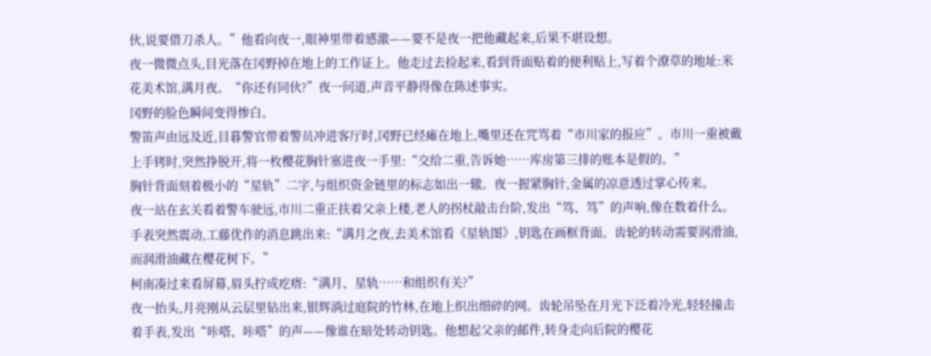伙,说要借刀杀人。”他看向夜一,眼神里带着感激——要不是夜一把他藏起来,后果不堪设想。
夜一微微点头,目光落在冈野掉在地上的工作证上。他走过去捡起来,看到背面贴着的便利贴上,写着个潦草的地址:米花美术馆,满月夜。“你还有同伙?”夜一问道,声音平静得像在陈述事实。
冈野的脸色瞬间变得惨白。
警笛声由远及近,目暮警官带着警员冲进客厅时,冈野已经瘫在地上,嘴里还在咒骂着“市川家的报应”。市川一重被戴上手铐时,突然挣脱开,将一枚樱花胸针塞进夜一手里:“交给二重,告诉她……库房第三排的账本是假的。”
胸针背面刻着极小的“星轨”二字,与组织资金链里的标志如出一辙。夜一握紧胸针,金属的凉意透过掌心传来。
夜一站在玄关看着警车驶远,市川二重正扶着父亲上楼,老人的拐杖敲击台阶,发出“笃、笃”的声响,像在数着什么。手表突然震动,工藤优作的消息跳出来:“满月之夜,去美术馆看《星轨图》,钥匙在画框背面。齿轮的转动需要润滑油,而润滑油藏在樱花树下。”
柯南凑过来看屏幕,眉头拧成疙瘩:“满月、星轨……和组织有关?”
夜一抬头,月亮刚从云层里钻出来,银辉淌过庭院的竹林,在地上织出细碎的网。齿轮吊坠在月光下泛着冷光,轻轻撞击着手表,发出“咔嗒、咔嗒”的声——像谁在暗处转动钥匙。他想起父亲的邮件,转身走向后院的樱花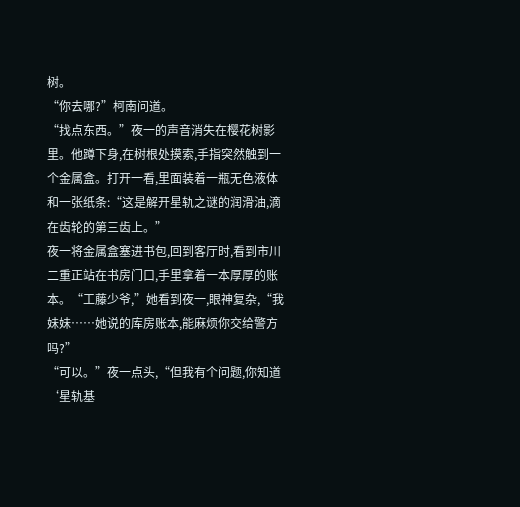树。
“你去哪?”柯南问道。
“找点东西。”夜一的声音消失在樱花树影里。他蹲下身,在树根处摸索,手指突然触到一个金属盒。打开一看,里面装着一瓶无色液体和一张纸条:“这是解开星轨之谜的润滑油,滴在齿轮的第三齿上。”
夜一将金属盒塞进书包,回到客厅时,看到市川二重正站在书房门口,手里拿着一本厚厚的账本。“工藤少爷,”她看到夜一,眼神复杂,“我妹妹……她说的库房账本,能麻烦你交给警方吗?”
“可以。”夜一点头,“但我有个问题,你知道‘星轨基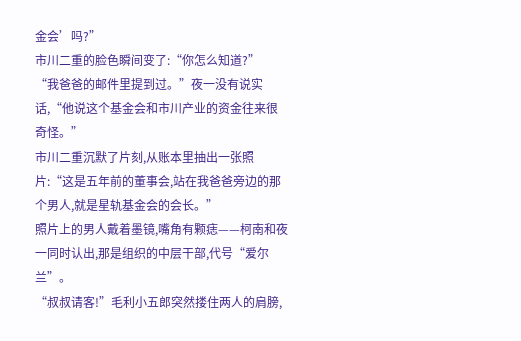金会’吗?”
市川二重的脸色瞬间变了:“你怎么知道?”
“我爸爸的邮件里提到过。”夜一没有说实话,“他说这个基金会和市川产业的资金往来很奇怪。”
市川二重沉默了片刻,从账本里抽出一张照片:“这是五年前的董事会,站在我爸爸旁边的那个男人,就是星轨基金会的会长。”
照片上的男人戴着墨镜,嘴角有颗痣——柯南和夜一同时认出,那是组织的中层干部,代号“爱尔兰”。
“叔叔请客!”毛利小五郎突然搂住两人的肩膀,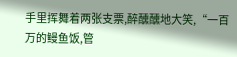手里挥舞着两张支票,醉醺醺地大笑,“一百万的鳗鱼饭,管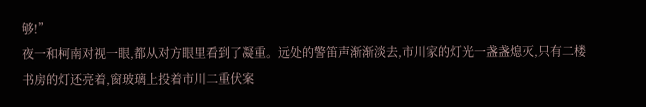够!”
夜一和柯南对视一眼,都从对方眼里看到了凝重。远处的警笛声渐渐淡去,市川家的灯光一盏盏熄灭,只有二楼书房的灯还亮着,窗玻璃上投着市川二重伏案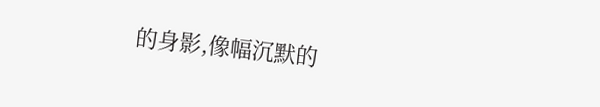的身影,像幅沉默的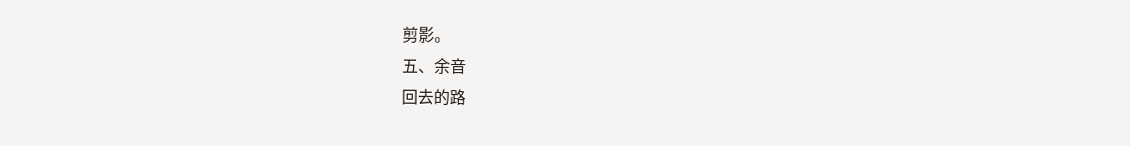剪影。
五、余音
回去的路